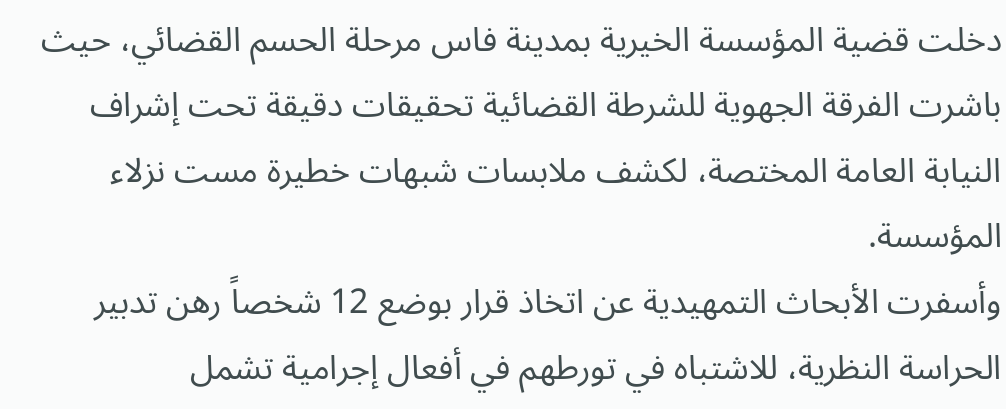دخلت قضية المؤسسة الخيرية بمدينة فاس مرحلة الحسم القضائي، حيث باشرت الفرقة الجهوية للشرطة القضائية تحقيقات دقيقة تحت إشراف النيابة العامة المختصة، لكشف ملابسات شبهات خطيرة مست نزلاء المؤسسة.
وأسفرت الأبحاث التمهيدية عن اتخاذ قرار بوضع 12 شخصاً رهن تدبير الحراسة النظرية، للاشتباه في تورطهم في أفعال إجرامية تشمل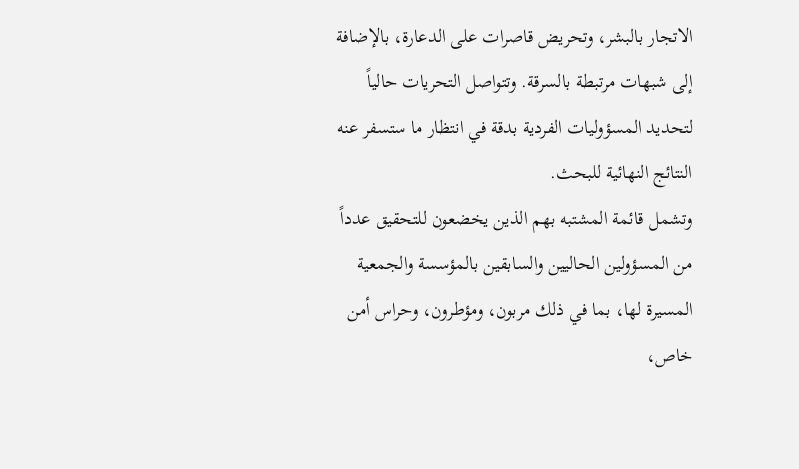الاتجار بالبشر، وتحريض قاصرات على الدعارة، بالإضافة إلى شبهات مرتبطة بالسرقة. وتتواصل التحريات حالياً لتحديد المسؤوليات الفردية بدقة في انتظار ما ستسفر عنه النتائج النهائية للبحث.
وتشمل قائمة المشتبه بهم الذين يخضعون للتحقيق عدداً من المسؤولين الحاليين والسابقين بالمؤسسة والجمعية المسيرة لها، بما في ذلك مربون، ومؤطرون، وحراس أمن خاص،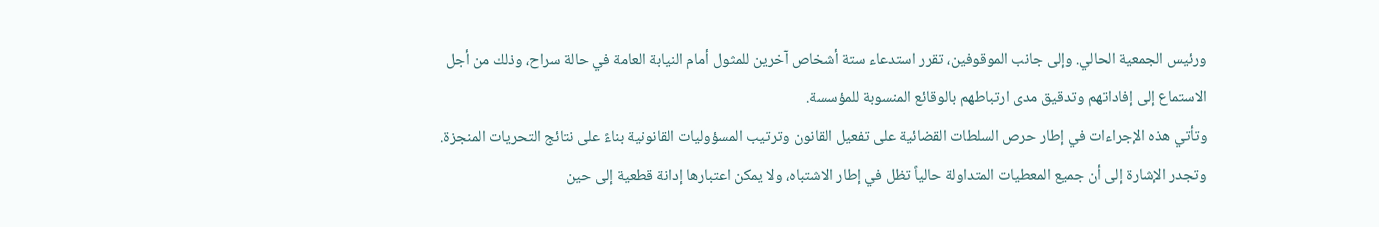ورئيس الجمعية الحالي. وإلى جانب الموقوفين، تقرر استدعاء ستة أشخاص آخرين للمثول أمام النيابة العامة في حالة سراح، وذلك من أجل الاستماع إلى إفاداتهم وتدقيق مدى ارتباطهم بالوقائع المنسوبة للمؤسسة.
وتأتي هذه الإجراءات في إطار حرص السلطات القضائية على تفعيل القانون وترتيب المسؤوليات القانونية بناءً على نتائج التحريات المنجزة. وتجدر الإشارة إلى أن جميع المعطيات المتداولة حالياً تظل في إطار الاشتباه، ولا يمكن اعتبارها إدانة قطعية إلى حين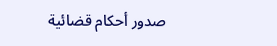صدور أحكام قضائية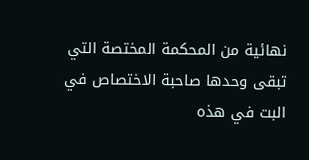نهائية من المحكمة المختصة التي تبقى وحدها صاحبة الاختصاص في البت في هذه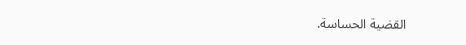القضية الحساسة.